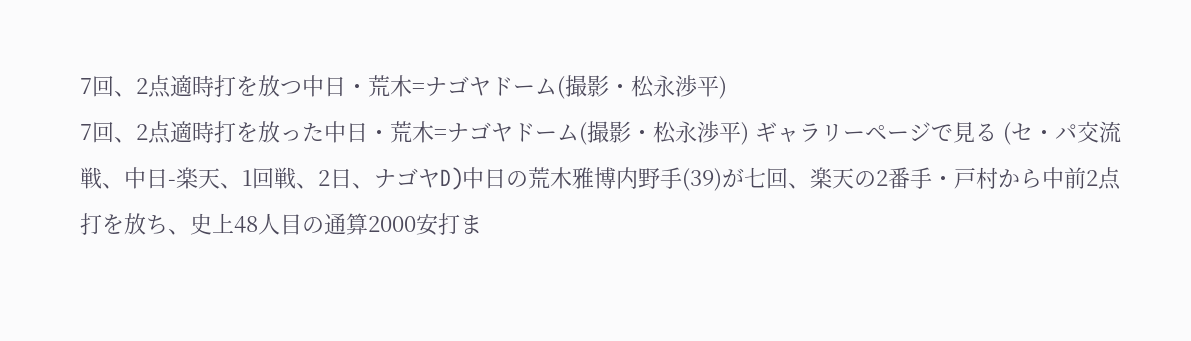7回、2点適時打を放つ中日・荒木=ナゴヤドーム(撮影・松永渉平)
7回、2点適時打を放った中日・荒木=ナゴヤドーム(撮影・松永渉平) ギャラリーページで見る (セ・パ交流戦、中日-楽天、1回戦、2日、ナゴヤD)中日の荒木雅博内野手(39)が七回、楽天の2番手・戸村から中前2点打を放ち、史上48人目の通算2000安打ま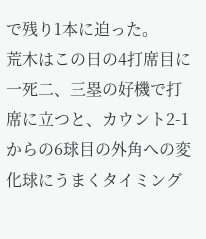で残り1本に迫った。
荒木はこの日の4打席目に一死二、三塁の好機で打席に立つと、カウント2-1からの6球目の外角への変化球にうまくタイミング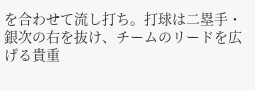を合わせて流し打ち。打球は二塁手・銀次の右を抜け、チームのリードを広げる貴重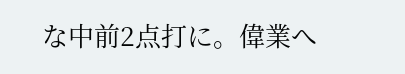な中前2点打に。偉業へ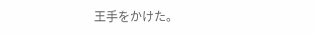王手をかけた。